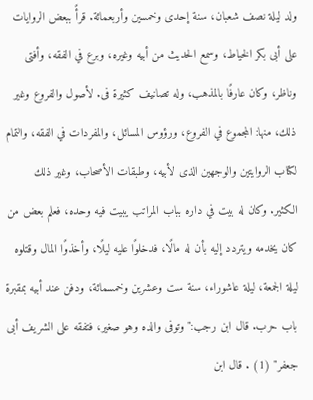ولد ليلة نصف شعبان، سنة إحدى وخمسين وأربعمائة. قرأً ببعض الروايات على أبى بكر الخياط، وسمع الحديث من أبيه وغيره، وبرع في الفقه، وأفتى وناظر، وكان عارفًا بالمذهب، وله تصانيف كثيرة فى. لأصول والفروع وغير ذلك، منها: المجموع في الفروع، ورؤوس المسائل، والمفردات في الفقه، والتمام لكتاب الروايتين والوجهين الذى لأبيه، وطبقات الأصحاب، وغير ذلك الكثير. وكان له بيت في داره بباب المراتب يبيت فيه وحده، فعلم بعض من كان يخدمه ويتردد إليه بأن له مالًا، فدخلوًا عليه ليلًا، وأخذوًا المال وقتلوه ليلة الجمعة، ليلة عاشوراء، سنة ست وعشرين وخمسمائة، ودفن عند أبيه بمقبرة باب حرب. قال ابن رجب:"وتوفى والده وهو صغير، فتفقه على الشريف أبى جعفر" (1) . قال ابن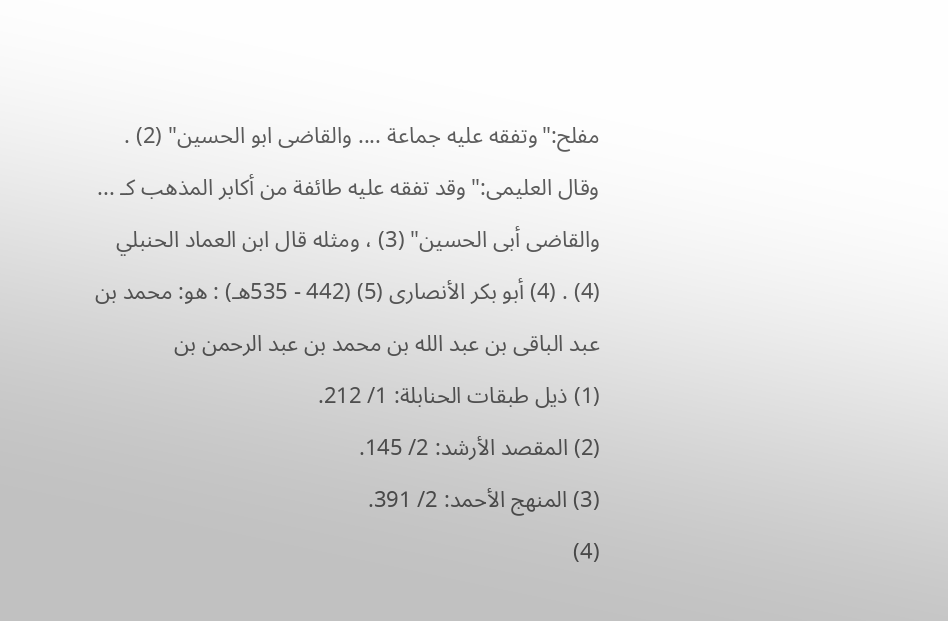مفلح:"وتفقه عليه جماعة .... والقاضى ابو الحسين" (2) . وقال العليمى:"وقد تفقه عليه طائفة من أكابر المذهب كـ ... والقاضى أبى الحسين" (3) ، ومثله قال ابن العماد الحنبلي (4) . (4) أبو بكر الأنصارى (5) (442 - 535هـ) : هو: محمد بن عبد الباقى بن عبد الله بن محمد بن عبد الرحمن بن
(1) ذيل طبقات الحنابلة: 1/ 212.
(2) المقصد الأرشد: 2/ 145.
(3) المنهج الأحمد: 2/ 391.
(4)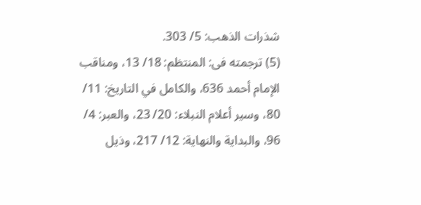شذرات الذهب: 5/ 303.
(5) ترجمته فى: المنتظم: 18/ 13، ومناقب الإمام أحمد 636، والكامل في التاريخ: 11/ 80، وسير أعلام النبلاء: 20/ 23، والعبر: 4/ 96، والبداية والنهاية: 12/ 217، وذيل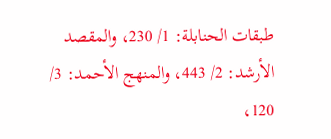طبقات الحنابلة: 1/ 230، والمقصد الأرشد: 2/ 443، والمنهج الأحمد: 3/ 120،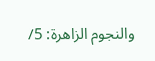والنجوم الزاهرة: 5/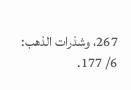267، وشذرات الذهب: 6/ 177.